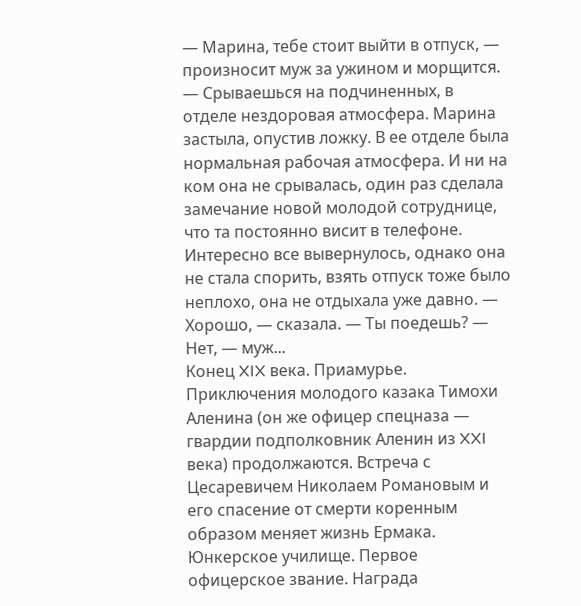— Марина, тебе стоит выйти в отпуск, — произносит муж за ужином и морщится. — Срываешься на подчиненных, в отделе нездоровая атмосфера. Марина застыла, опустив ложку. В ее отделе была нормальная рабочая атмосфера. И ни на ком она не срывалась, один раз сделала замечание новой молодой сотруднице, что та постоянно висит в телефоне. Интересно все вывернулось, однако она не стала спорить, взять отпуск тоже было неплохо, она не отдыхала уже давно. — Хорошо, — сказала. — Ты поедешь? — Нет, — муж...
Конец XIX века. Приамурье. Приключения молодого казака Тимохи Аленина (он же офицер спецназа — гвардии подполковник Аленин из XXI века) продолжаются. Встреча с Цесаревичем Николаем Романовым и его спасение от смерти коренным образом меняет жизнь Ермака. Юнкерское училище. Первое офицерское звание. Награда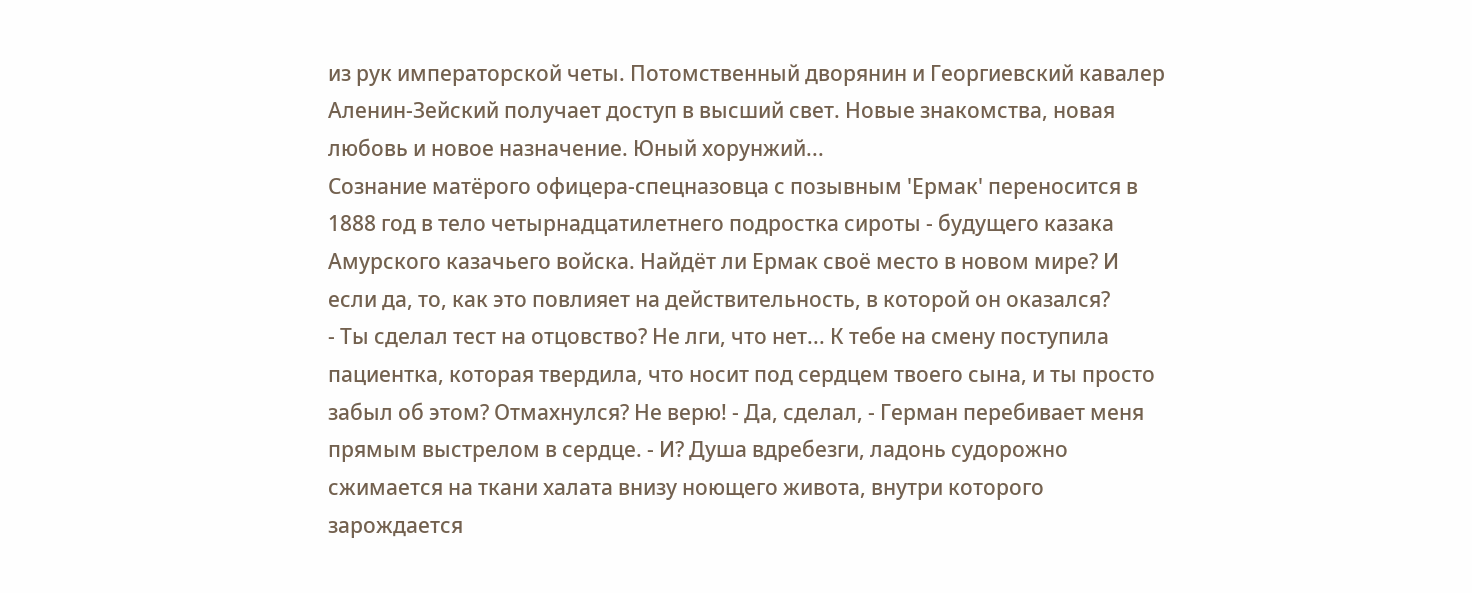из рук императорской четы. Потомственный дворянин и Георгиевский кавалер Аленин-Зейский получает доступ в высший свет. Новые знакомства, новая любовь и новое назначение. Юный хорунжий...
Сознание матёрого офицера-спецназовца с позывным 'Ермак' переносится в 1888 год в тело четырнадцатилетнего подростка сироты - будущего казака Амурского казачьего войска. Найдёт ли Ермак своё место в новом мире? И если да, то, как это повлияет на действительность, в которой он оказался?
- Ты сделал тест на отцовство? Не лги, что нет... К тебе на смену поступила пациентка, которая твердила, что носит под сердцем твоего сына, и ты просто забыл об этом? Отмахнулся? Не верю! - Да, сделал, - Герман перебивает меня прямым выстрелом в сердце. - И? Душа вдребезги, ладонь судорожно сжимается на ткани халата внизу ноющего живота, внутри которого зарождается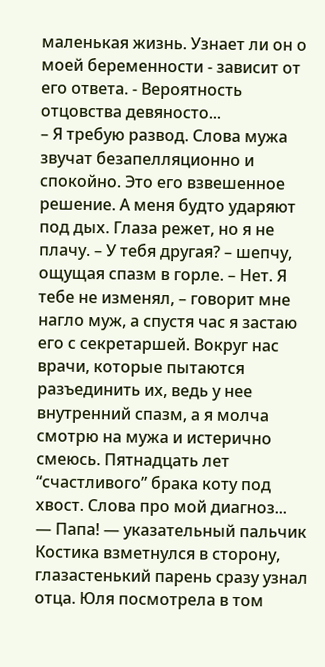маленькая жизнь. Узнает ли он о моей беременности - зависит от его ответа. - Вероятность отцовства девяносто...
– Я требую развод. Слова мужа звучат безапелляционно и спокойно. Это его взвешенное решение. А меня будто ударяют под дых. Глаза режет, но я не плачу. – У тебя другая? – шепчу, ощущая спазм в горле. – Нет. Я тебе не изменял, – говорит мне нагло муж, а спустя час я застаю его с секретаршей. Вокруг нас врачи, которые пытаются разъединить их, ведь у нее внутренний спазм, а я молча смотрю на мужа и истерично смеюсь. Пятнадцать лет “счастливого” брака коту под хвост. Слова про мой диагноз...
— Папа! — указательный пальчик Костика взметнулся в сторону, глазастенький парень сразу узнал отца. Юля посмотрела в том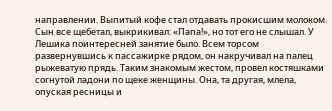направлении. Выпитый кофе стал отдавать прокисшим молоком. Сын все щебетал, выкрикивал: «Папа!», но тот его не слышал. У Лешика поинтересней занятие было. Всем торсом развернувшись к пассажирке рядом, он накручивал на палец рыжеватую прядь. Таким знакомым жестом, провел костяшками согнутой ладони по щеке женщины. Она, та другая, млела, опуская ресницы и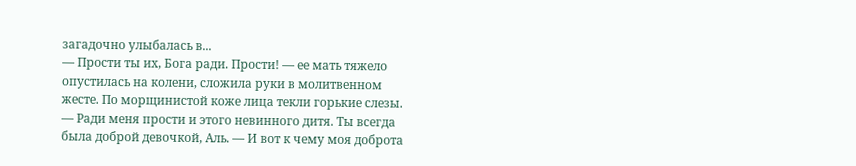загадочно улыбалась в...
— Прости ты их, Бога ради. Прости! — ее мать тяжело опустилась на колени, сложила руки в молитвенном жесте. По морщинистой коже лица текли горькие слезы. — Ради меня прости и этого невинного дитя. Ты всегда была доброй девочкой, Аль. — И вот к чему моя доброта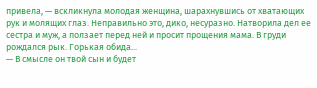привела, — вскликнула молодая женщина, шарахнувшись от хватающих рук и молящих глаз. Неправильно это, дико, несуразно. Натворила дел ее сестра и муж, а ползает перед ней и просит прощения мама. В груди рождался рык. Горькая обида...
— В смысле он твой сын и будет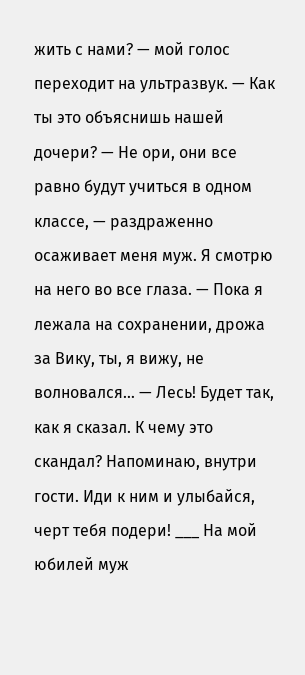жить с нами? — мой голос переходит на ультразвук. — Как ты это объяснишь нашей дочери? — Не ори, они все равно будут учиться в одном классе, — раздраженно осаживает меня муж. Я смотрю на него во все глаза. — Пока я лежала на сохранении, дрожа за Вику, ты, я вижу, не волновался… — Лесь! Будет так, как я сказал. К чему это скандал? Напоминаю, внутри гости. Иди к ним и улыбайся, черт тебя подери! ___ На мой юбилей муж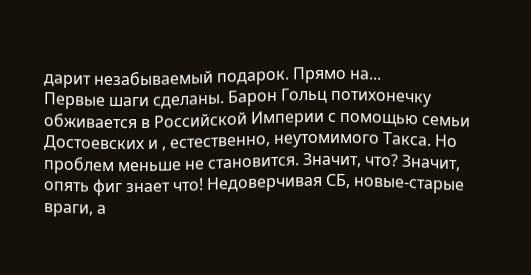дарит незабываемый подарок. Прямо на...
Первые шаги сделаны. Барон Гольц потихонечку обживается в Российской Империи с помощью семьи Достоевских и , естественно, неутомимого Такса. Но проблем меньше не становится. Значит, что? Значит, опять фиг знает что! Недоверчивая СБ, новые-старые враги, а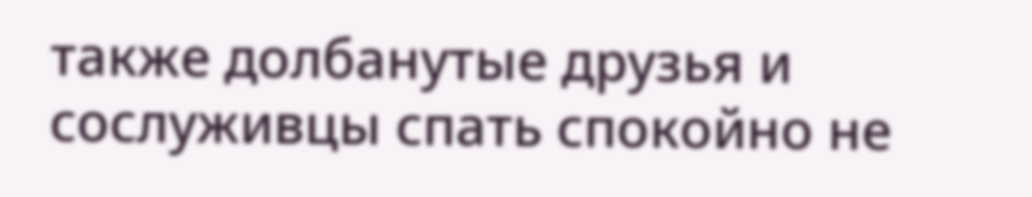также долбанутые друзья и сослуживцы спать спокойно не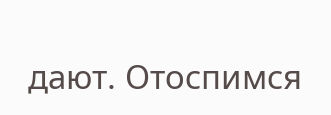дают. Отоспимся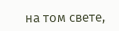на том свете,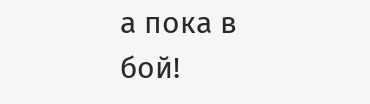а пока в бой!